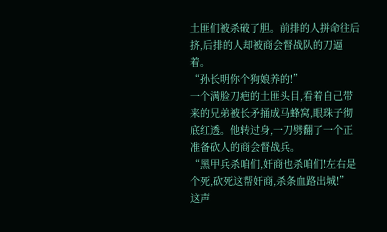土匪们被杀破了胆。前排的人拼命往后挤,后排的人却被商会督战队的刀逼着。
“孙长明你个狗娘养的!”
一个满脸刀疤的土匪头目,看着自己带来的兄弟被长矛捅成马蜂窝,眼珠子彻底红透。他转过身,一刀劈翻了一个正准备砍人的商会督战兵。
“黑甲兵杀咱们,奸商也杀咱们!左右是个死,砍死这帮奸商,杀条血路出城!”
这声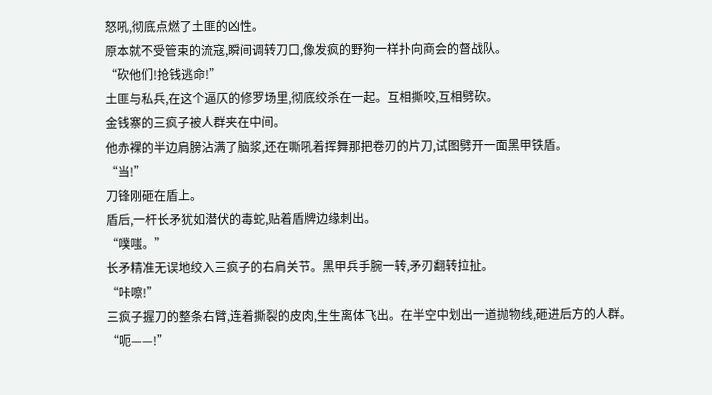怒吼,彻底点燃了土匪的凶性。
原本就不受管束的流寇,瞬间调转刀口,像发疯的野狗一样扑向商会的督战队。
“砍他们!抢钱逃命!”
土匪与私兵,在这个逼仄的修罗场里,彻底绞杀在一起。互相撕咬,互相劈砍。
金钱寨的三疯子被人群夹在中间。
他赤裸的半边肩膀沾满了脑浆,还在嘶吼着挥舞那把卷刃的片刀,试图劈开一面黑甲铁盾。
“当!”
刀锋刚砸在盾上。
盾后,一杆长矛犹如潜伏的毒蛇,贴着盾牌边缘刺出。
“噗嗤。”
长矛精准无误地绞入三疯子的右肩关节。黑甲兵手腕一转,矛刃翻转拉扯。
“咔嚓!”
三疯子握刀的整条右臂,连着撕裂的皮肉,生生离体飞出。在半空中划出一道抛物线,砸进后方的人群。
“呃——!”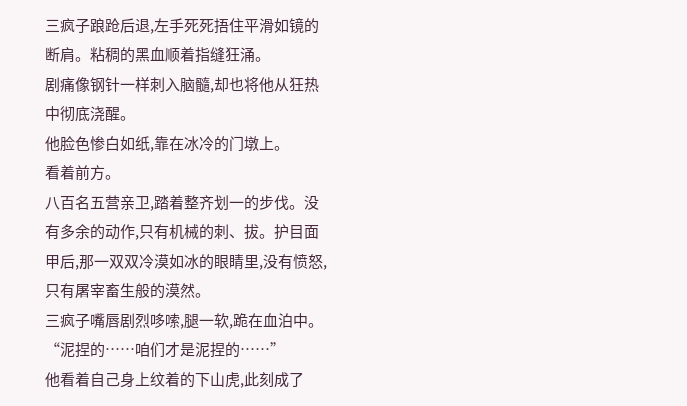三疯子踉跄后退,左手死死捂住平滑如镜的断肩。粘稠的黑血顺着指缝狂涌。
剧痛像钢针一样刺入脑髓,却也将他从狂热中彻底浇醒。
他脸色惨白如纸,靠在冰冷的门墩上。
看着前方。
八百名五营亲卫,踏着整齐划一的步伐。没有多余的动作,只有机械的刺、拔。护目面甲后,那一双双冷漠如冰的眼睛里,没有愤怒,只有屠宰畜生般的漠然。
三疯子嘴唇剧烈哆嗦,腿一软,跪在血泊中。
“泥捏的……咱们才是泥捏的……”
他看着自己身上纹着的下山虎,此刻成了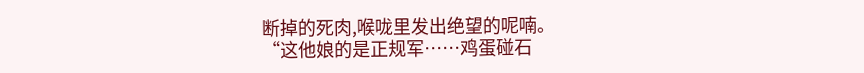断掉的死肉,喉咙里发出绝望的呢喃。
“这他娘的是正规军……鸡蛋碰石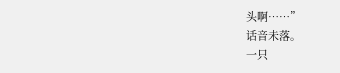头啊……”
话音未落。
一只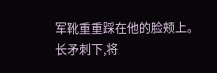军靴重重踩在他的脸颊上。
长矛刺下,将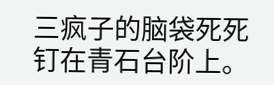三疯子的脑袋死死钉在青石台阶上。